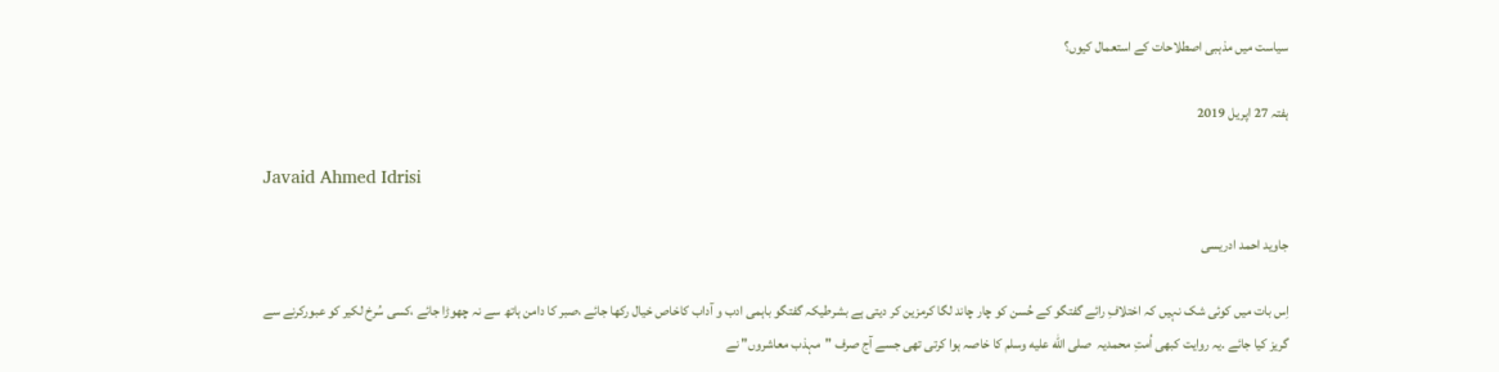سیاست میں مذہبی اصطلاحات کے استعمال کیوں؟

ہفتہ 27 اپریل 2019

Javaid Ahmed Idrisi

جاوید احمد ادریسی

اِس بات میں کوئی شک نہیں کہ اختلافِ رائے گفتگو کے حُسن کو چار چاند لگا کرمزین کر دیتی ہے بشرطیکہ گفتگو باہمی ادب و آداب کاخاص خیال رکھا جائے ،صبر کا دامن ہاتھ سے نہ چھوڑا جائے ،کسی سُرخ لکیر کو عبورکرنے سے گریز کیا جائے ۔یہ روایت کبھی اُمتِ محمدیہ  صلى الله عليه وسلم کا خاصہ ہوا کرتی تھی جسے آج صرف "مہذب معاشروں" نے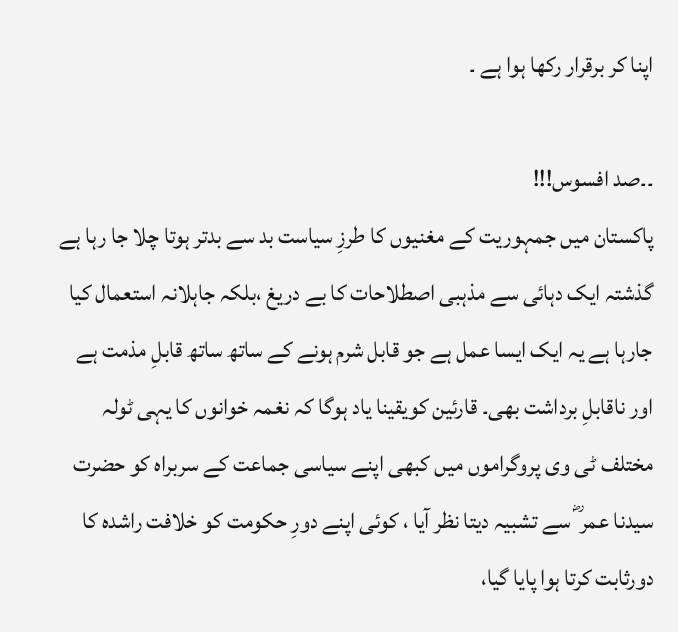اپنا کر برقرار رکھا ہوا ہے ۔

۔۔صد افسوس!!!
پاکستان میں جمہوریت کے مغنیوں کا طرزِ سیاست بد سے بدتر ہوتا چلا جا رہا ہے گذشتہ ایک دہائی سے مذہبی اصطلاحات کا بے دریغ ،بلکہ جاہلانہ استعمال کیا جارہا ہے یہ ایک ایسا عمل ہے جو قابل شرم ہونے کے ساتھ ساتھ قابلِ مذمت ہے اور ناقابلِ برداشت بھی۔ قارئین کویقینا یاد ہوگا کہ نغمہ خوانوں کا یہی ٹولہ مختلف ٹی وی پروگراموں میں کبھی اپنے سیاسی جماعت کے سربراہ کو حضرت سیدنا عمر ؓ سے تشبیہ دیتا نظر آیا ، کوئی اپنے دورِ حکومت کو خلافت راشدہ کا دورثابت کرتا ہوا پایا گیا،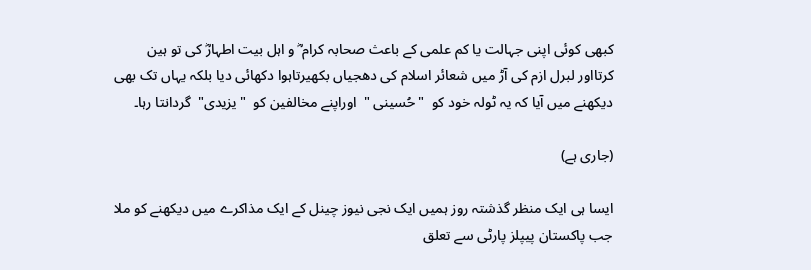کبھی کوئی اپنی جہالت یا کم علمی کے باعث صحابہ کرام ؓ و اہل بیت اطہارؓ کی تو ہین کرتااور لبرل ازم کی آڑ میں شعائر اسلام کی دھجیاں بکھیرتاہوا دکھائی دیا بلکہ یہاں تک بھی دیکھنے میں آیا کہ یہ ٹولہ خود کو  "حُسینی "  اوراپنے مخالفین کو  " یزیدی"  گردانتا رہا۔

(جاری ہے)

ایسا ہی ایک منظر گذشتہ روز ہمیں ایک نجی نیوز چینل کے ایک مذاکرے میں دیکھنے کو ملا جب پاکستان پیپلز پارٹی سے تعلق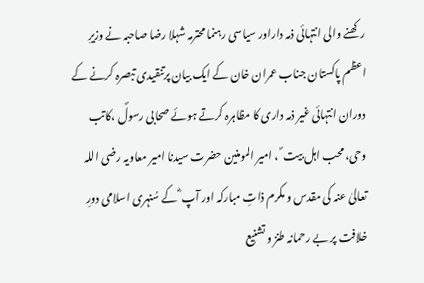رکھنے والی انتہائی ذمہ داراور سیاسی رہنما محترمہ شہلا رضا صاحبہ نے وزیرِ اعظم پاکستان جناب عمران خان کے ایک بیان پرتنقیدی تبصرہ کرنے کے دوران انتہائی غیر ذمہ داری کا مظاہرہ کرتے ہوئے صحابی رسولؐ ،کاتب وحی، محب اہل بیت ؐ ، امیر المومنین حضرت سیدنا امیر معاویہ رضی اللہ تعالیٰ عنہ کی مقدس و مکرم ذاتِ مبارکہ اور آپ ؓ کے سُنہری اسلامی دورِ خلافت پر بے رحمانہ طنز و تشنیع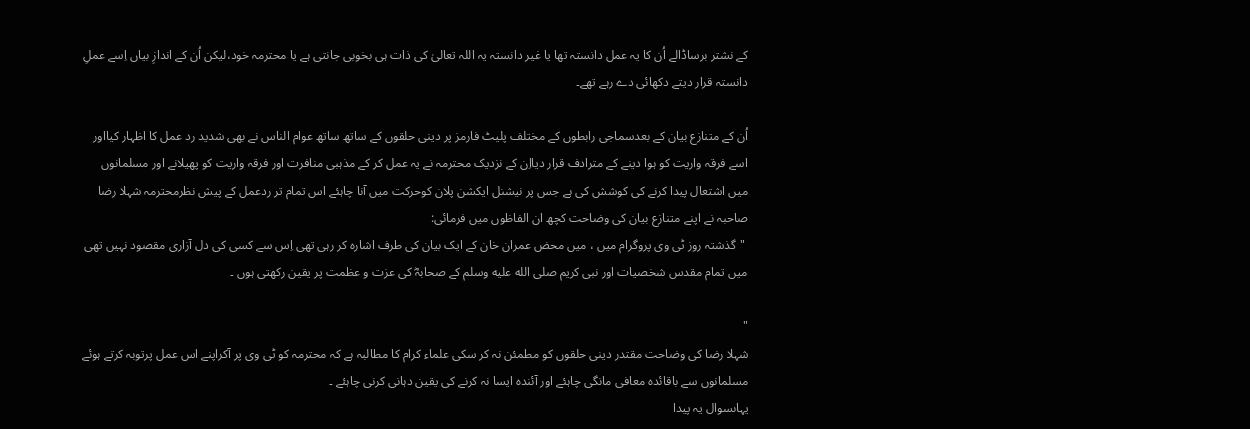کے نشتر برساڈالے اُن کا یہ عمل دانستہ تھا یا غیر دانستہ یہ اللہ تعالیٰ کی ذات ہی بخوبی جانتی ہے یا محترمہ خود،لیکن اُن کے اندازِ بیاں اِسے عملِ دانستہ قرار دیتے دکھائی دے رہے تھے۔

اُن کے متنازع بیان کے بعدسماجی رابطوں کے مختلف پلیٹ فارمز پر دینی حلقوں کے ساتھ ساتھ عوام الناس نے بھی شدید رد عمل کا اظہار کیااور اسے فرقہ واریت کو ہوا دینے کے مترادف قرار دیااِن کے نزدیک محترمہ نے یہ عمل کر کے مذہبی منافرت اور فرقہ واریت کو پھیلانے اور مسلمانوں میں اشتعال پیدا کرنے کی کوشش کی ہے جس پر نیشنل ایکشن پلان کوحرکت میں آنا چاہئے اس تمام تر ردعمل کے پیش نظرمحترمہ شہلا رضا صاحبہ نے اپنے متنازع بیان کی وضاحت کچھ ان الفاظوں میں فرمائی:
 "گذشتہ روز ٹی وی پروگرام میں ، میں محض عمران خان کے ایک بیان کی طرف اشارہ کر رہی تھی اِس سے کسی کی دل آزاری مقصود نہیں تھی میں تمام مقدس شخصیات اور نبی کریم صلى الله عليه وسلم کے صحابہؓ کی عزت و عظمت پر یقین رکھتی ہوں ۔

"
شہلا رضا کی وضاحت مقتدر دینی حلقوں کو مطمئن نہ کر سکی علماء کرام کا مطالبہ ہے کہ محترمہ کو ٹی وی پر آکراپنے اس عمل پرتوبہ کرتے ہوئے مسلمانوں سے باقائدہ معافی مانگی چاہئے اور آئندہ ایسا نہ کرنے کی یقین دہانی کرنی چاہئے ۔
یہاںسوال یہ پیدا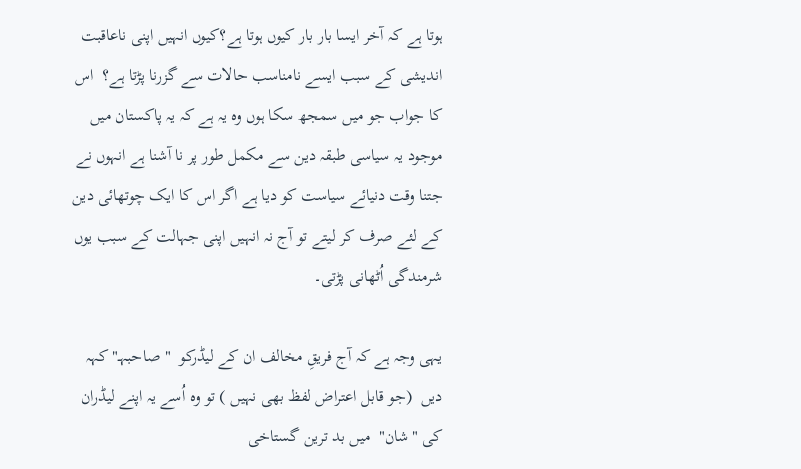ہوتا ہے کہ آخر ایسا بار بار کیوں ہوتا ہے؟کیوں انہیں اپنی ناعاقبت اندیشی کے سبب ایسے نامناسب حالات سے گزرنا پڑتا ہے؟  اس کا جواب جو میں سمجھ سکا ہوں وہ یہ ہے کہ یہ پاکستان میں موجود یہ سیاسی طبقہ دین سے مکمل طور پر نا آشنا ہے انہوں نے جتنا وقت دنیائے سیاست کو دیا ہے اگر اس کا ایک چوتھائی دین کے لئے صرف کر لیتے تو آج نہ انہیں اپنی جہالت کے سبب یوں شرمندگی اُٹھانی پڑتی۔

یہی وجہ ہے کہ آج فریقِ مخالف ان کے لیڈرکو  " صاحبہـ" کہہ دیں  (جو قابل اعتراض لفظ بھی نہیں ) تو وہ اُسے یہ اپنے لیڈران کی "شان"  میں بد ترین گستاخی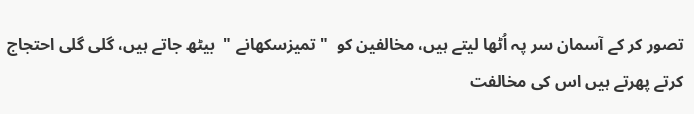تصور کر کے آسمان سر پہ اُٹھا لیتے ہیں، مخالفین کو  "تمیزسکھانے "  بیٹھ جاتے ہیں، گلی گلی احتجاج کرتے پھرتے ہیں اس کی مخالفت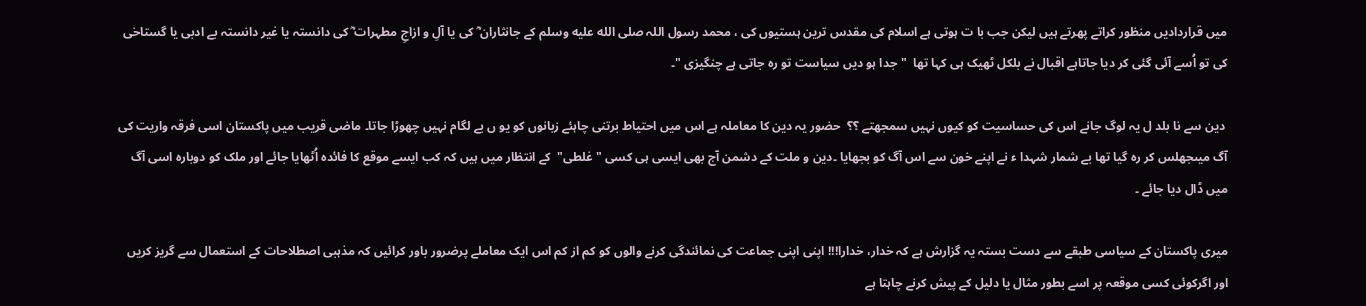میں قراردادیں منظور کراتے پھرتے ہیں لیکن جب با ت ہوتی ہے اسلام کی مقدس ترین ہستیوں کی ، محمد رسول اللہ صلى الله عليه وسلم کے جانثاران ؓ کی یا آلِ و ازاجِ مطہرات ؓ کی دانستہ یا غیر دانستہ بے ادبی یا گستاخی کی تو اُسے آئی گئی کر دیا جاتاہے اقبال نے بلکل ٹھیک ہی کہا تھا  "جدا ہو دیں سیاست تو رہ جاتی ہے چنگیزی "۔

 دین سے نا بلد ل یہ لوگ جانے اس کی حساسیت کو کیوں نہیں سمجھتے ؟؟  حضور یہ دین کا معاملہ ہے اس میں احتیاط برتنی چاہئے زبانوں کو یو ں بے لگام نہیں چھوڑا جاتا۔ ماضی قریب میں پاکستان اسی فرقہ واریت کی آگ میںجھلس کر رہ گیا تھا بے شمار شہدا ء نے اپنے خون سے اس آگ کو بجھایا ۔دین و ملت کے دشمن آج بھی ایسی ہی کسی "غلطی"  کے انتظار میں ہیں کہ کب ایسے موقع کا فائدہ اُٹھایا جائے اور ملک کو دوبارہ اسی آگ میں ڈال دیا جائے ۔

میری پاکستان کے سیاسی طبقے سے دست بستہ یہ گزارش ہے کہ خدار، خدارا!!! اپنی اپنی جماعت کی نمائندگی کرنے والوں کو کم از کم اس ایک معاملے پرضرور باور کرائیں کہ مذہبی اصطلاحات کے استعمال سے گریز کریں اور اگرکوئی کسی موقعہ پر اسے بطور مثال یا دلیل کے پیش کرنے چاہتا ہے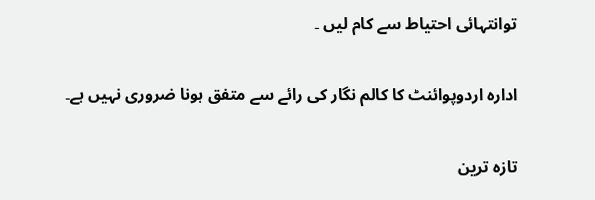توانتہائی احتیاط سے کام لیں ۔

ادارہ اردوپوائنٹ کا کالم نگار کی رائے سے متفق ہونا ضروری نہیں ہے۔

تازہ ترین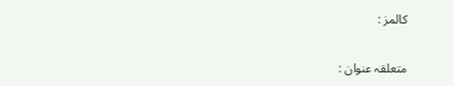کالمز :

متعلقہ عنوان :